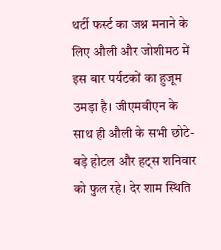थर्टी फर्स्ट का जश्न मनाने के लिए औली और जोशीमठ में इस बार पर्यटकों का हुजूम उमड़ा है। जीएमवीएन के साथ ही औली के सभी छोटे-बड़े होटल और हट्स शनिवार को फुल रहे। देर शाम स्थिति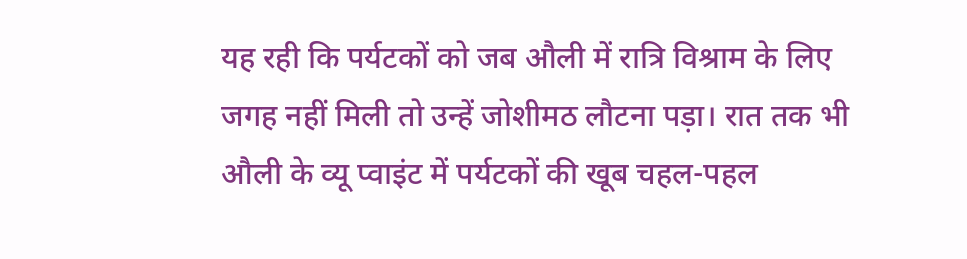यह रही कि पर्यटकों को जब औली में रात्रि विश्राम के लिए जगह नहीं मिली तो उन्हें जोशीमठ लौटना पड़ा। रात तक भी औली के व्यू प्वाइंट में पर्यटकों की खूब चहल-पहल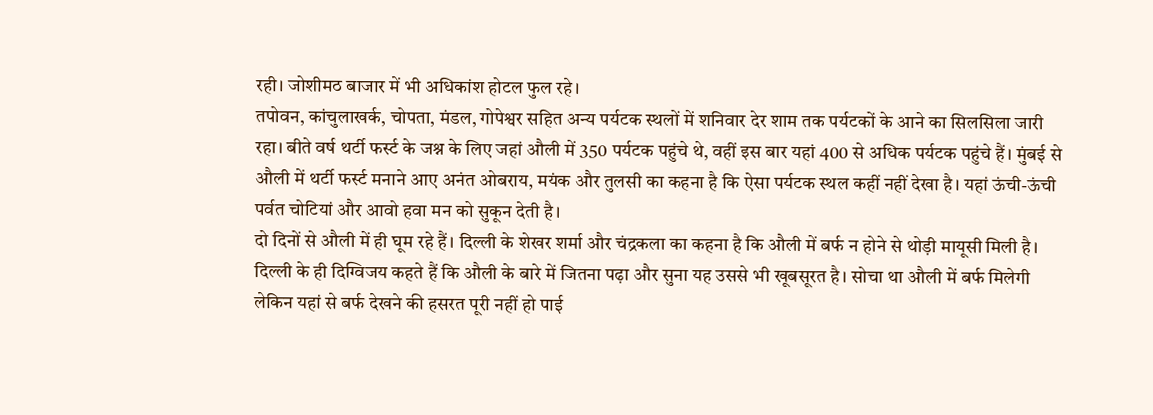रही। जोशीमठ बाजार में भी अधिकांश होटल फुल रहे।
तपोवन, कांचुलाखर्क, चोपता, मंडल, गोपेश्वर सहित अन्य पर्यटक स्थलों में शनिवार देर शाम तक पर्यटकों के आने का सिलसिला जारी रहा। बीते वर्ष थर्टी फर्स्ट के जश्न के लिए जहां औली में 350 पर्यटक पहुंचे थे, वहीं इस बार यहां 400 से अधिक पर्यटक पहुंचे हैं। मुंबई से औली में थर्टी फर्स्ट मनाने आए अनंत ओबराय, मयंक और तुलसी का कहना है कि ऐसा पर्यटक स्थल कहीं नहीं देखा है। यहां ऊंची-ऊंची पर्वत चोटियां और आवो हवा मन को सुकून देती है।
दो दिनों से औली में ही घूम रहे हैं। दिल्ली के शेखर शर्मा और चंद्रकला का कहना है कि औली में बर्फ न होने से थोड़ी मायूसी मिली है। दिल्ली के ही दिग्विजय कहते हैं कि औली के बारे में जितना पढ़ा और सुना यह उससे भी खूबसूरत है। सोचा था औली में बर्फ मिलेगी लेकिन यहां से बर्फ देखने की हसरत पूरी नहीं हो पाई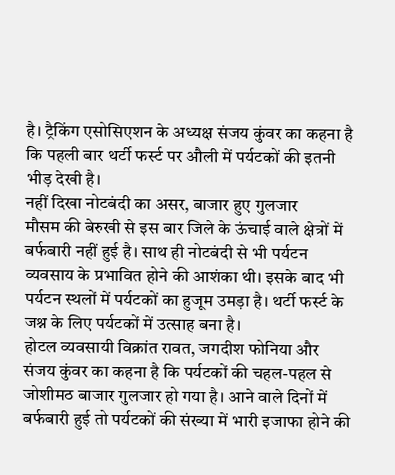है। ट्रैकिंग एसोसिएशन के अध्यक्ष संजय कुंवर का कहना है कि पहली बार थर्टी फर्स्ट पर औली में पर्यटकों की इतनी भीड़ देखी है।
नहीं दिखा नोटबंदी का असर, बाजार हुए गुलजार
मौसम की बेरुखी से इस बार जिले के ऊंचाई वाले क्षेत्रों में बर्फबारी नहीं हुई है। साथ ही नोटबंदी से भी पर्यटन व्यवसाय के प्रभावित होने की आशंका थी। इसके बाद भी पर्यटन स्थलों में पर्यटकों का हुजूम उमड़ा है। थर्टी फर्स्ट के जश्न के लिए पर्यटकों में उत्साह बना है।
होटल व्यवसायी विक्रांत रावत, जगदीश फोनिया और संजय कुंवर का कहना है कि पर्यटकों की चहल-पहल से जोशीमठ बाजार गुलजार हो गया है। आने वाले दिनों में बर्फबारी हुई तो पर्यटकों की संख्या में भारी इजाफा होने की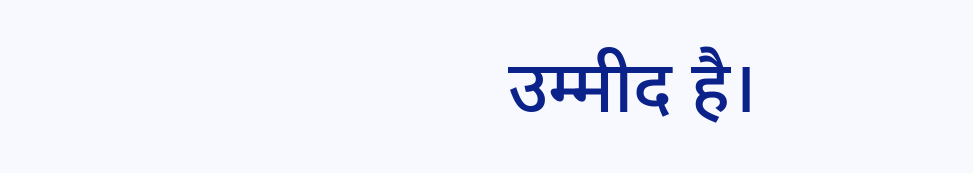उम्मीद है।